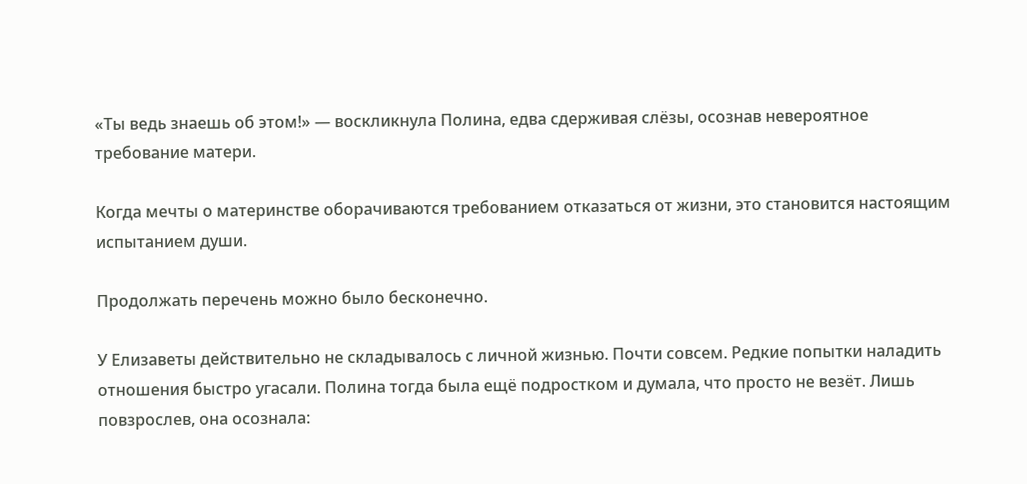«Ты ведь знаешь об этом!» — воскликнула Полина, едва сдерживая слёзы, осознав невероятное требование матери.

Когда мечты о материнстве оборачиваются требованием отказаться от жизни, это становится настоящим испытанием души.

Продолжать перечень можно было бесконечно.

У Елизаветы действительно не складывалось с личной жизнью. Почти совсем. Редкие попытки наладить отношения быстро угасали. Полина тогда была ещё подростком и думала, что просто не везёт. Лишь повзрослев, она осознала: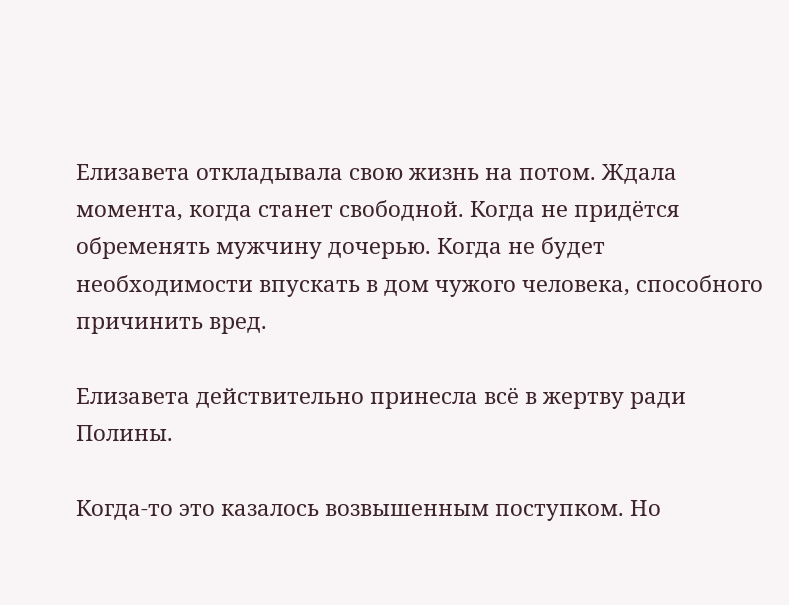Елизавета откладывала свою жизнь на потом. Ждала момента, когда станет свободной. Когда не придётся обременять мужчину дочерью. Когда не будет необходимости впускать в дом чужого человека, способного причинить вред.

Елизавета действительно принесла всё в жертву ради Полины.

Когда-то это казалось возвышенным поступком. Но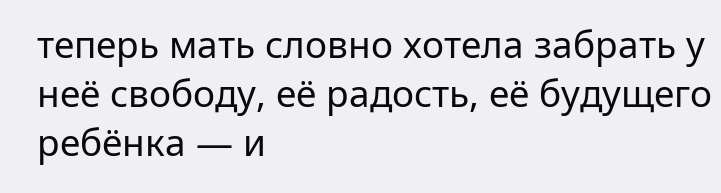теперь мать словно хотела забрать у неё свободу, её радость, её будущего ребёнка — и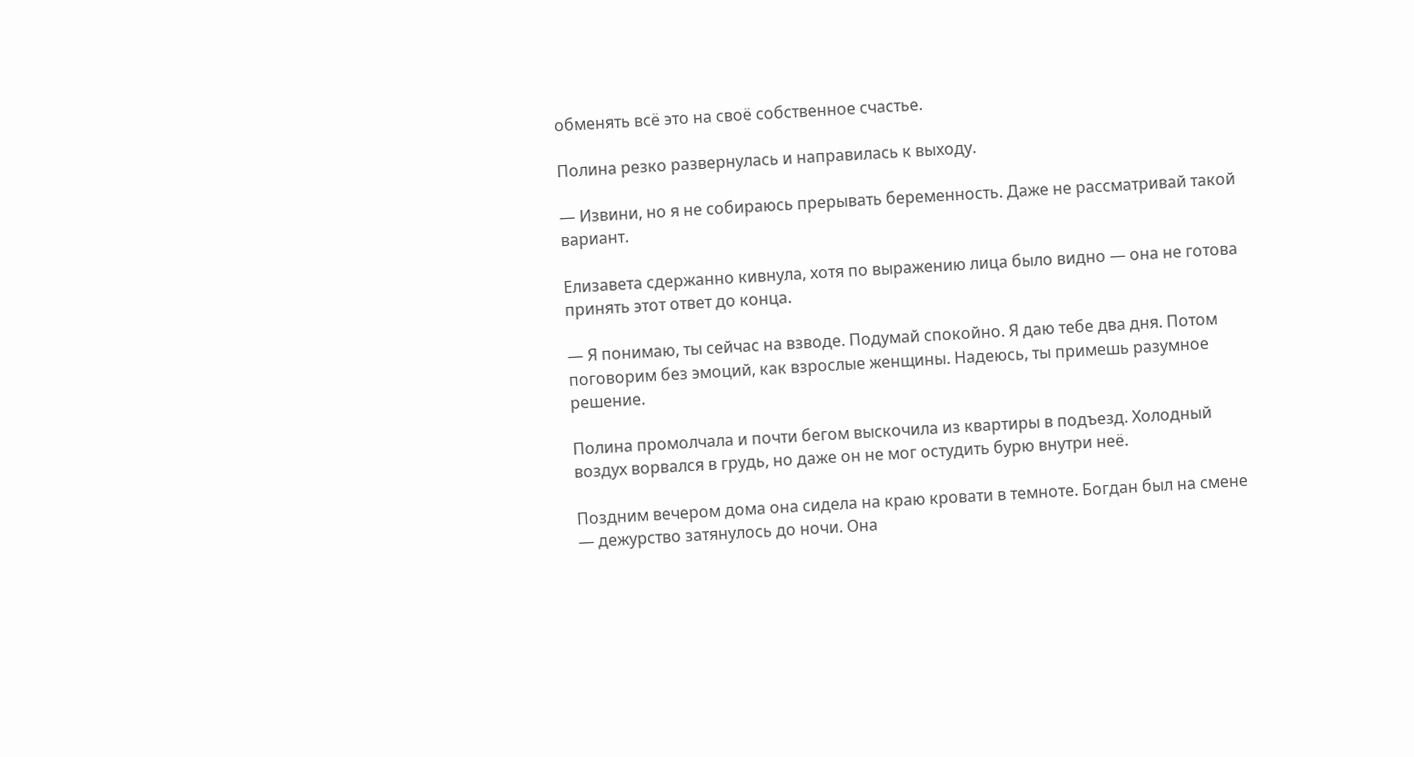обменять всё это на своё собственное счастье.

Полина резко развернулась и направилась к выходу.

— Извини, но я не собираюсь прерывать беременность. Даже не рассматривай такой вариант.

Елизавета сдержанно кивнула, хотя по выражению лица было видно — она не готова принять этот ответ до конца.

— Я понимаю, ты сейчас на взводе. Подумай спокойно. Я даю тебе два дня. Потом поговорим без эмоций, как взрослые женщины. Надеюсь, ты примешь разумное решение.

Полина промолчала и почти бегом выскочила из квартиры в подъезд. Холодный воздух ворвался в грудь, но даже он не мог остудить бурю внутри неё.

Поздним вечером дома она сидела на краю кровати в темноте. Богдан был на смене — дежурство затянулось до ночи. Она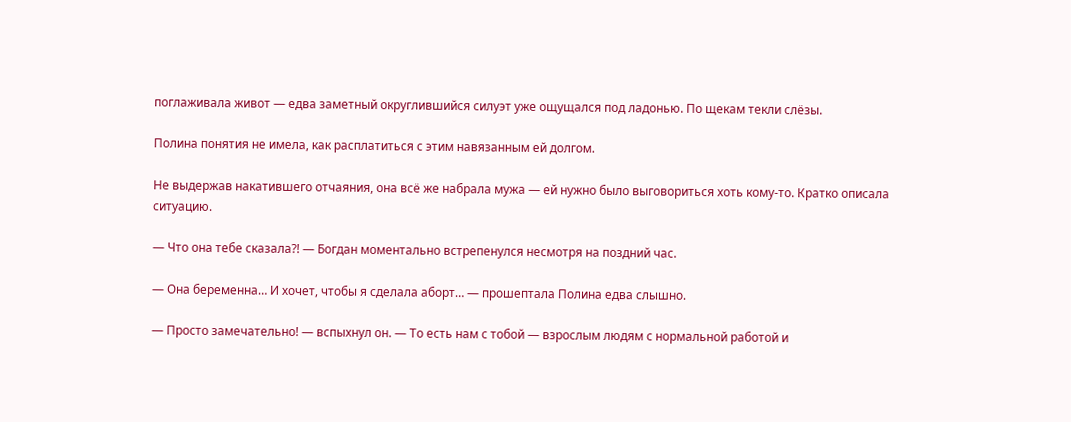поглаживала живот — едва заметный округлившийся силуэт уже ощущался под ладонью. По щекам текли слёзы.

Полина понятия не имела, как расплатиться с этим навязанным ей долгом.

Не выдержав накатившего отчаяния, она всё же набрала мужа — ей нужно было выговориться хоть кому-то. Кратко описала ситуацию.

— Что она тебе сказала?! — Богдан моментально встрепенулся несмотря на поздний час.

— Она беременна… И хочет, чтобы я сделала аборт… — прошептала Полина едва слышно.

— Просто замечательно! — вспыхнул он. — То есть нам с тобой — взрослым людям с нормальной работой и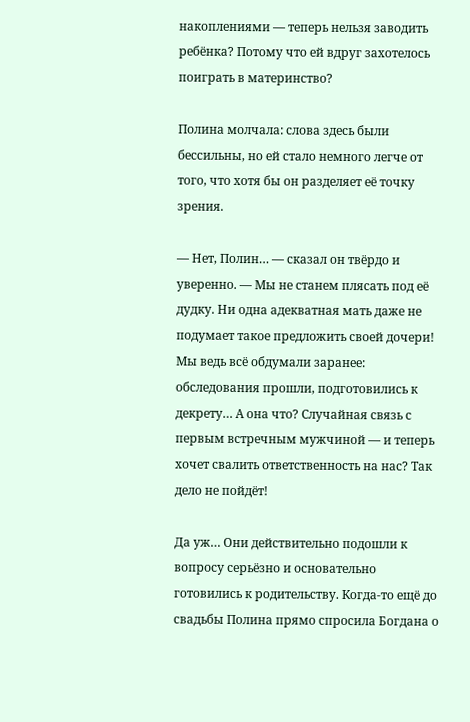накоплениями — теперь нельзя заводить ребёнка? Потому что ей вдруг захотелось поиграть в материнство?

Полина молчала: слова здесь были бессильны, но ей стало немного легче от того, что хотя бы он разделяет её точку зрения.

— Нет, Полин… — сказал он твёрдо и уверенно. — Мы не станем плясать под её дудку. Ни одна адекватная мать даже не подумает такое предложить своей дочери! Мы ведь всё обдумали заранее: обследования прошли, подготовились к декрету… А она что? Случайная связь с первым встречным мужчиной — и теперь хочет свалить ответственность на нас? Так дело не пойдёт!

Да уж… Они действительно подошли к вопросу серьёзно и основательно готовились к родительству. Когда-то ещё до свадьбы Полина прямо спросила Богдана о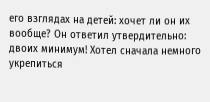его взглядах на детей: хочет ли он их вообще? Он ответил утвердительно: двоих минимум! Хотел сначала немного укрепиться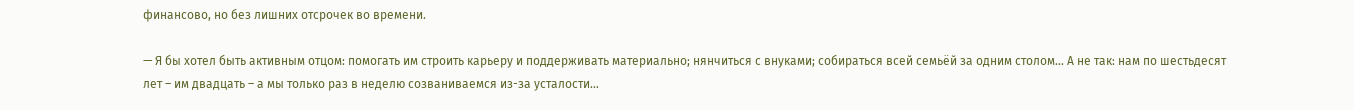финансово, но без лишних отсрочек во времени.

— Я бы хотел быть активным отцом: помогать им строить карьеру и поддерживать материально; нянчиться с внуками; собираться всей семьёй за одним столом… А не так: нам по шестьдесят лет – им двадцать – а мы только раз в неделю созваниваемся из-за усталости…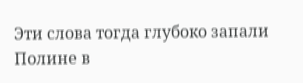Эти слова тогда глубоко запали Полине в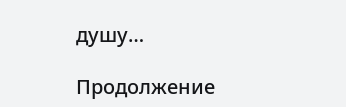душу…

Продолжение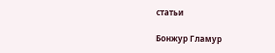статьи

Бонжур Гламур